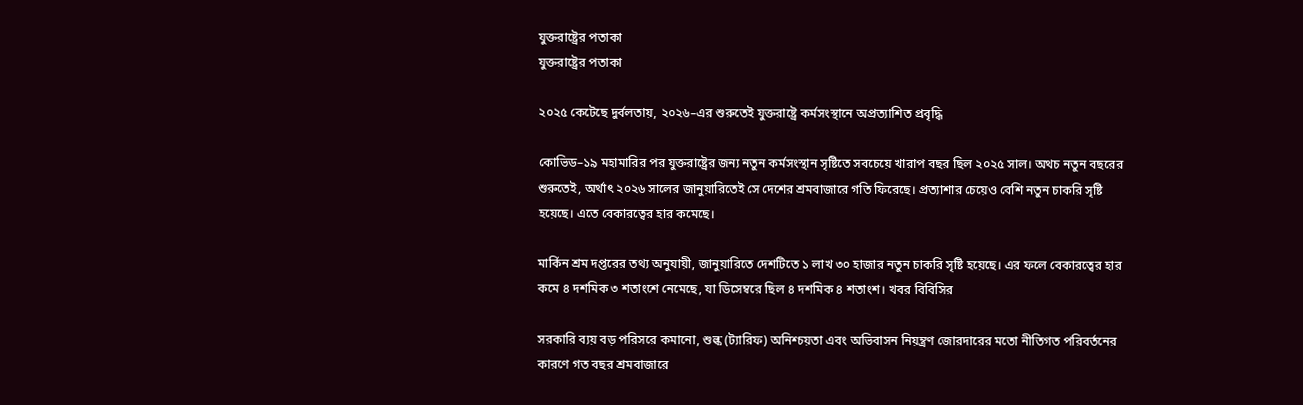যুক্তরাষ্ট্রের পতাকা
যুক্তরাষ্ট্রের পতাকা

২০২৫ কেটেছে দুর্বলতায়, ২০২৬–এর শুরুতেই যুক্তরাষ্ট্রে কর্মসংস্থানে অপ্রত্যাশিত প্রবৃদ্ধি

কোভিড–১৯ মহামারির পর যুক্তরাষ্ট্রের জন্য নতুন কর্মসংস্থান সৃষ্টিতে সবচেয়ে খারাপ বছর ছিল ২০২৫ সাল। অথচ নতুন বছরের শুরুতেই, অর্থাৎ ২০২৬ সালের জানুয়ারিতেই সে দেশের শ্রমবাজারে গতি ফিরেছে। প্রত্যাশার চেয়েও বেশি নতুন চাকরি সৃষ্টি হয়েছে। এতে বেকারত্বের হার কমেছে।

মার্কিন শ্রম দপ্তরের তথ্য অনুযায়ী, জানুয়ারিতে দেশটিতে ১ লাখ ৩০ হাজার নতুন চাকরি সৃষ্টি হয়েছে। এর ফলে বেকারত্বের হার কমে ৪ দশমিক ৩ শতাংশে নেমেছে, যা ডিসেম্বরে ছিল ৪ দশমিক ৪ শতাংশ। খবর বিবিসির

সরকারি ব্যয় বড় পরিসরে কমানো, শুল্ক (ট্যারিফ) অনিশ্চয়তা এবং অভিবাসন নিয়ন্ত্রণ জোরদারের মতো নীতিগত পরিবর্তনের কারণে গত বছর শ্রমবাজারে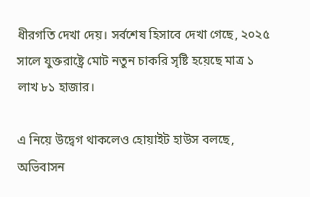ধীরগতি দেখা দেয়। সর্বশেষ হিসাবে দেখা গেছে, ২০২৫ সালে যুক্তরাষ্ট্রে মোট নতুন চাকরি সৃষ্টি হয়েছে মাত্র ১ লাখ ৮১ হাজার।

এ নিয়ে উদ্বেগ থাকলেও হোয়াইট হাউস বলছে, অভিবাসন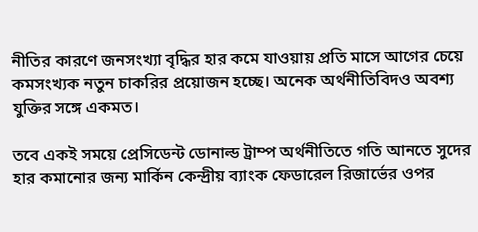নীতির কারণে জনসংখ্যা বৃদ্ধির হার কমে যাওয়ায় প্রতি মাসে আগের চেয়ে কমসংখ্যক নতুন চাকরির প্রয়োজন হচ্ছে। অনেক অর্থনীতিবিদও অবশ্য যুক্তির সঙ্গে একমত।

তবে একই সময়ে প্রেসিডেন্ট ডোনাল্ড ট্রাম্প অর্থনীতিতে গতি আনতে সুদের হার কমানোর জন্য মার্কিন কেন্দ্রীয় ব্যাংক ফেডারেল রিজার্ভের ওপর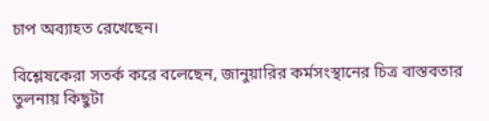চাপ অব্যাহত রেখেছেন।

বিশ্লেষকেরা সতর্ক করে বলেছেন, জানুয়ারির কর্মসংস্থানের চিত্র বাস্তবতার তুলনায় কিছুটা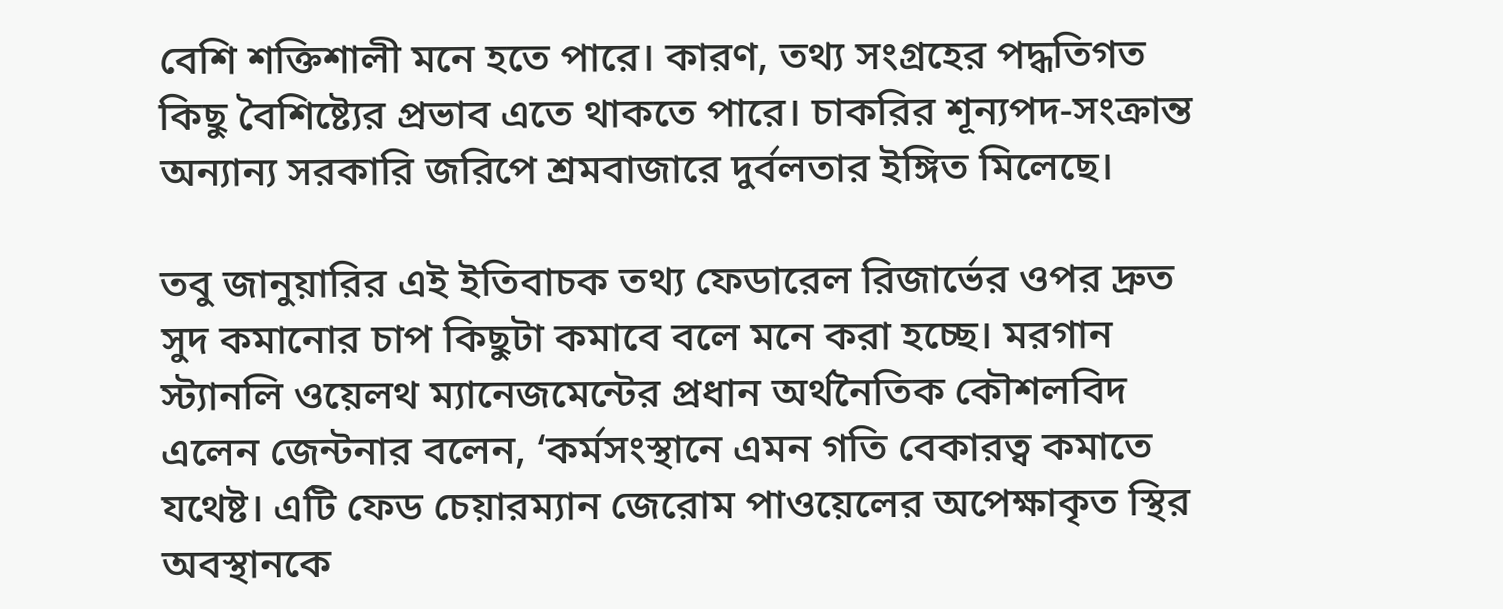বেশি শক্তিশালী মনে হতে পারে। কারণ, তথ্য সংগ্রহের পদ্ধতিগত কিছু বৈশিষ্ট্যের প্রভাব এতে থাকতে পারে। চাকরির শূন্যপদ-সংক্রান্ত অন্যান্য সরকারি জরিপে শ্রমবাজারে দুর্বলতার ইঙ্গিত মিলেছে।

তবু জানুয়ারির এই ইতিবাচক তথ্য ফেডারেল রিজার্ভের ওপর দ্রুত সুদ কমানোর চাপ কিছুটা কমাবে বলে মনে করা হচ্ছে। মরগান স্ট্যানলি ওয়েলথ ম্যানেজমেন্টের প্রধান অর্থনৈতিক কৌশলবিদ এলেন জেন্টনার বলেন, ‘কর্মসংস্থানে এমন গতি বেকারত্ব কমাতে যথেষ্ট। এটি ফেড চেয়ারম্যান জেরোম পাওয়েলের অপেক্ষাকৃত স্থির অবস্থানকে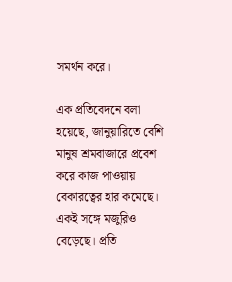সমর্থন করে।

এক প্রতিবেদনে বলা হয়েছে, জানুয়ারিতে বেশি মানুষ শ্রমবাজারে প্রবেশ করে কাজ পাওয়ায় বেকারত্বের হার কমেছে। একই সঙ্গে মজুরিও বেড়েছে। প্রতি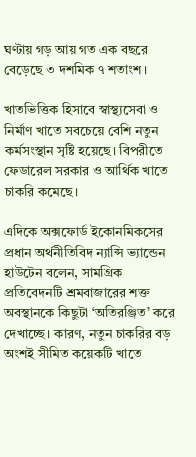ঘণ্টায় গড় আয় গত এক বছরে বেড়েছে ৩ দশমিক ৭ শতাংশ।

খাতভিত্তিক হিসাবে স্বাস্থ্যসেবা ও নির্মাণ খাতে সবচেয়ে বেশি নতুন কর্মসংস্থান সৃষ্টি হয়েছে। বিপরীতে ফেডারেল সরকার ও আর্থিক খাতে চাকরি কমেছে।

এদিকে অক্সফোর্ড ইকোনমিকসের প্রধান অর্থনীতিবিদ ন্যান্সি ভ্যান্ডেন হাউটেন বলেন, সামগ্রিক প্রতিবেদনটি শ্রমবাজারের শক্ত অবস্থানকে কিছুটা ‘অতিরঞ্জিত’ করে দেখাচ্ছে। কারণ, নতুন চাকরির বড় অংশই সীমিত কয়েকটি খাতে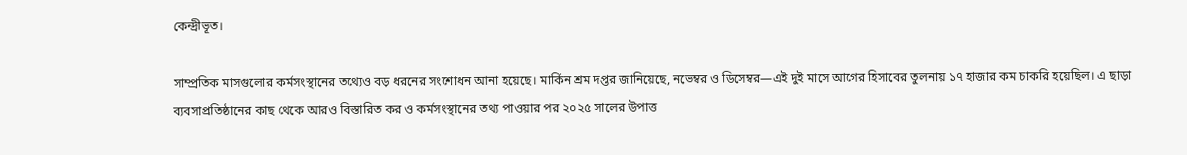কেন্দ্রীভূত।

সাম্প্রতিক মাসগুলোর কর্মসংস্থানের তথ্যেও বড় ধরনের সংশোধন আনা হয়েছে। মার্কিন শ্রম দপ্তর জানিয়েছে, নভেম্বর ও ডিসেম্বর—এই দুই মাসে আগের হিসাবের তুলনায় ১৭ হাজার কম চাকরি হয়েছিল। এ ছাড়া ব্যবসাপ্রতিষ্ঠানের কাছ থেকে আরও বিস্তারিত কর ও কর্মসংস্থানের তথ্য পাওয়ার পর ২০২৫ সালের উপাত্ত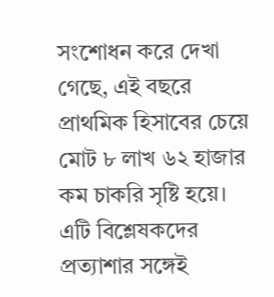সংশোধন করে দেখা গেছে, এই বছরে প্রাথমিক হিসাবের চেয়ে মোট ৮ লাখ ৬২ হাজার কম চাকরি সৃষ্টি হয়ে। এটি বিশ্লেষকদের প্রত্যাশার সঙ্গেই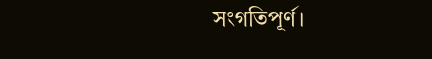সংগতিপূর্ণ।